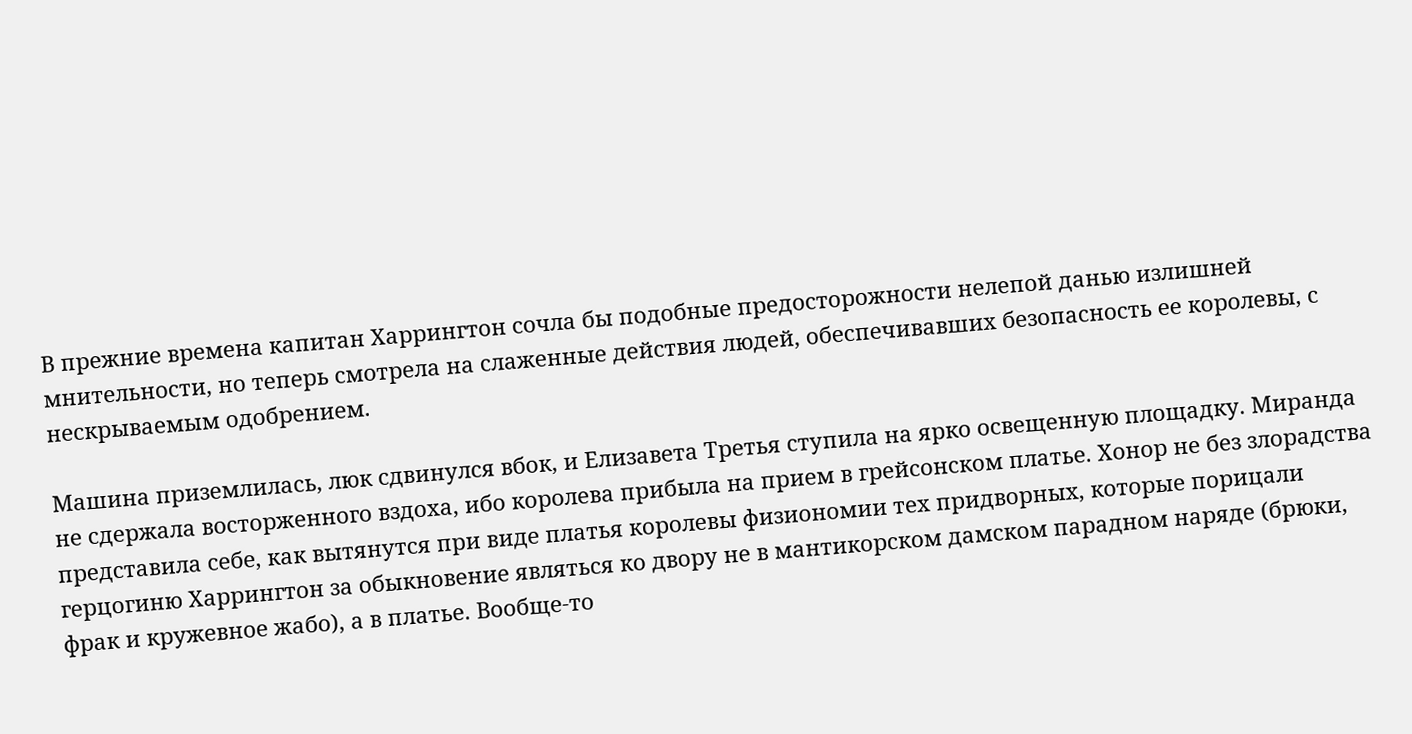В прежние времена капитан Харрингтон сочла бы подобные предосторожности нелепой данью излишней мнительности, но теперь смотрела на слаженные действия людей, обеспечивавших безопасность ее королевы, с нескрываемым одобрением.

Машина приземлилась, люк сдвинулся вбок, и Елизавета Третья ступила на ярко освещенную площадку. Миранда не сдержала восторженного вздоха, ибо королева прибыла на прием в грейсонском платье. Хонор не без злорадства представила себе, как вытянутся при виде платья королевы физиономии тех придворных, которые порицали герцогиню Харрингтон за обыкновение являться ко двору не в мантикорском дамском парадном наряде (брюки, фрак и кружевное жабо), а в платье. Вообще-то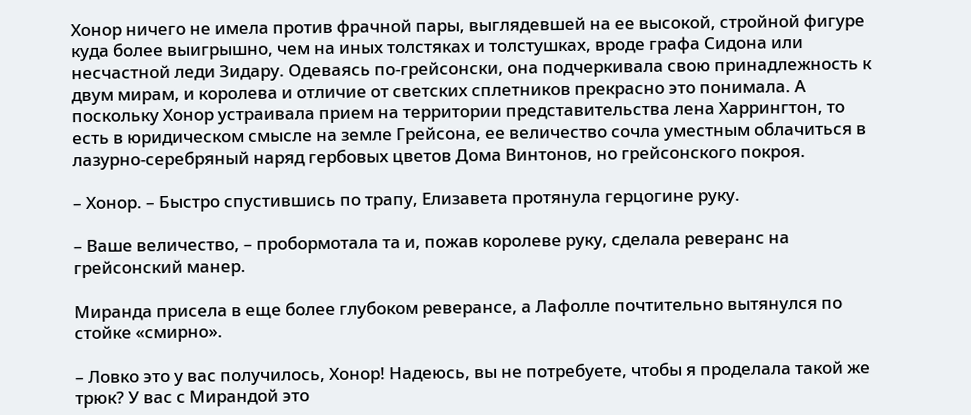Хонор ничего не имела против фрачной пары, выглядевшей на ее высокой, стройной фигуре куда более выигрышно, чем на иных толстяках и толстушках, вроде графа Сидона или несчастной леди Зидару. Одеваясь по-грейсонски, она подчеркивала свою принадлежность к двум мирам, и королева и отличие от светских сплетников прекрасно это понимала. А поскольку Хонор устраивала прием на территории представительства лена Харрингтон, то есть в юридическом смысле на земле Грейсона, ее величество сочла уместным облачиться в лазурно-серебряный наряд гербовых цветов Дома Винтонов, но грейсонского покроя.

– Хонор. – Быстро спустившись по трапу, Елизавета протянула герцогине руку.

– Ваше величество, – пробормотала та и, пожав королеве руку, сделала реверанс на грейсонский манер.

Миранда присела в еще более глубоком реверансе, а Лафолле почтительно вытянулся по стойке «смирно».

– Ловко это у вас получилось, Хонор! Надеюсь, вы не потребуете, чтобы я проделала такой же трюк? У вас с Мирандой это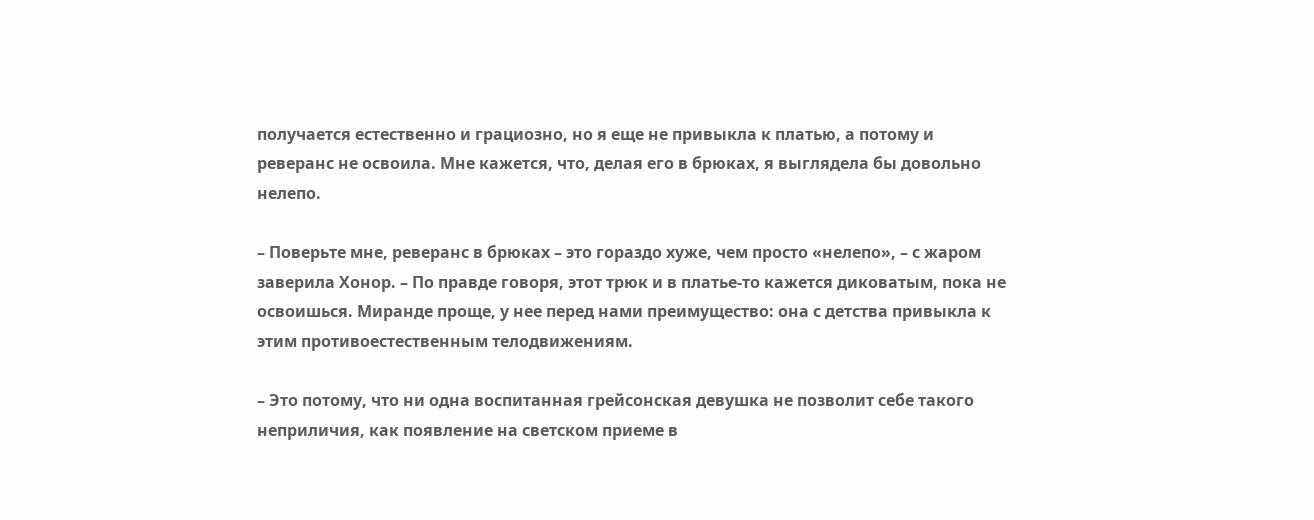получается естественно и грациозно, но я еще не привыкла к платью, а потому и реверанс не освоила. Мне кажется, что, делая его в брюках, я выглядела бы довольно нелепо.

– Поверьте мне, реверанс в брюках – это гораздо хуже, чем просто «нелепо», – с жаром заверила Хонор. – По правде говоря, этот трюк и в платье-то кажется диковатым, пока не освоишься. Миранде проще, у нее перед нами преимущество: она с детства привыкла к этим противоестественным телодвижениям.

– Это потому, что ни одна воспитанная грейсонская девушка не позволит себе такого неприличия, как появление на светском приеме в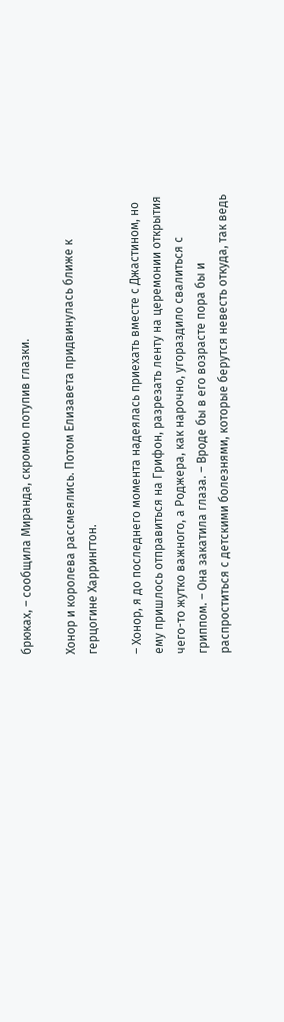брюках, – сообщила Миранда, скромно потупив глазки.

Хонор и королева рассмеялись. Потом Елизавета придвинулась ближе к герцогине Харрингтон.

– Хонор, я до последнего момента надеялась приехать вместе с Джастином, но ему пришлось отправиться на Грифон, разрезать ленту на церемонии открытия чего-то жутко важного, а Роджера, как нарочно, угораздило свалиться с гриппом. – Она закатила глаза. – Вроде бы в его возрасте пора бы и распроститься с детскими болезнями, которые берутся невесть откуда, так ведь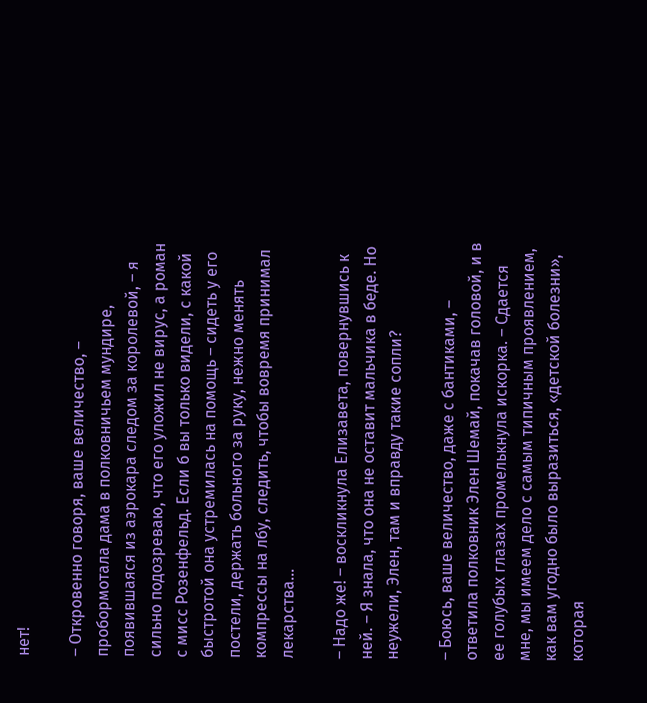нет!

– Откровенно говоря, ваше величество, – пробормотала дама в полковничьем мундире, появившаяся из аэрокара следом за королевой, – я сильно подозреваю, что его уложил не вирус, а роман с мисс Розенфельд. Если б вы только видели, с какой быстротой она устремилась на помощь – сидеть у его постели, держать больного за руку, нежно менять компрессы на лбу, следить, чтобы вовремя принимал лекарства…

– Надо же! – воскликнула Елизавета, повернувшись к ней. – Я знала, что она не оставит мальчика в беде. Но неужели, Элен, там и вправду такие сопли?

– Боюсь, ваше величество, даже с бантиками, – ответила полковник Элен Шемай, покачав головой, и в ее голубых глазах промелькнула искорка. – Сдается мне, мы имеем дело с самым типичным проявлением, как вам угодно было выразиться, «детской болезни», которая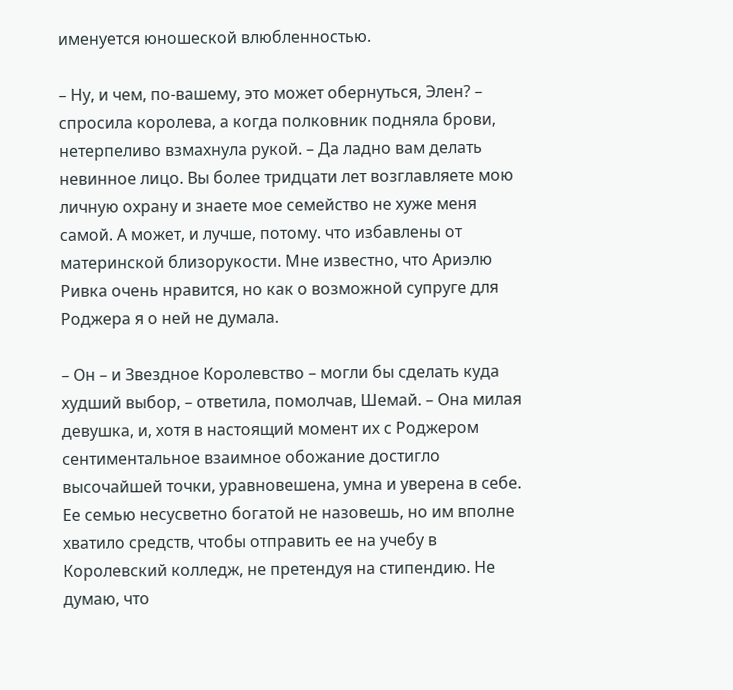именуется юношеской влюбленностью.

– Ну, и чем, по-вашему, это может обернуться, Элен? – спросила королева, а когда полковник подняла брови, нетерпеливо взмахнула рукой. – Да ладно вам делать невинное лицо. Вы более тридцати лет возглавляете мою личную охрану и знаете мое семейство не хуже меня самой. А может, и лучше, потому. что избавлены от материнской близорукости. Мне известно, что Ариэлю Ривка очень нравится, но как о возможной супруге для Роджера я о ней не думала.

– Он – и Звездное Королевство – могли бы сделать куда худший выбор, – ответила, помолчав, Шемай. – Она милая девушка, и, хотя в настоящий момент их с Роджером сентиментальное взаимное обожание достигло высочайшей точки, уравновешена, умна и уверена в себе. Ее семью несусветно богатой не назовешь, но им вполне хватило средств, чтобы отправить ее на учебу в Королевский колледж, не претендуя на стипендию. Не думаю, что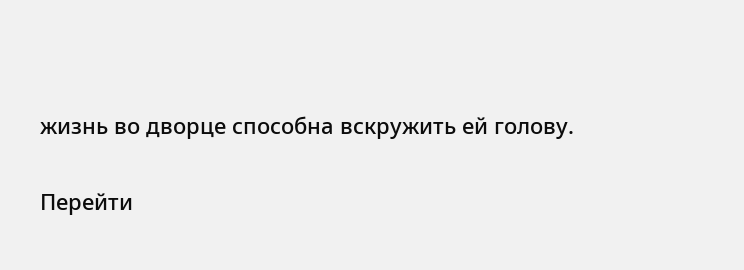жизнь во дворце способна вскружить ей голову.

Перейти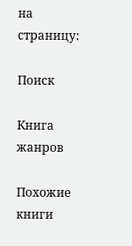на страницу:

Поиск

Книга жанров

Похожие книги